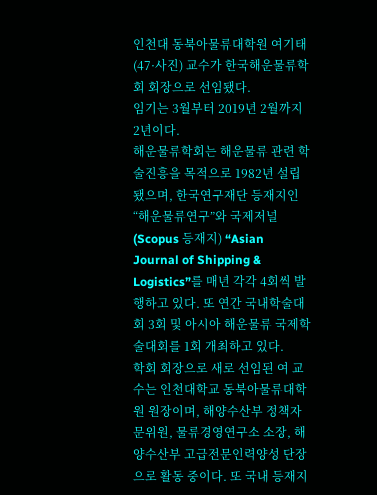인천대 동북아물류대학원 여기태(47·사진) 교수가 한국해운물류학회 회장으로 선임됐다.
임기는 3월부터 2019년 2월까지 2년이다.
해운물류학회는 해운물류 관련 학술진흥을 목적으로 1982년 설립됐으며, 한국연구재단 등재지인 “해운물류연구”와 국제저널(Scopus 등재지) “Asian Journal of Shipping & Logistics”를 매년 각각 4회씩 발행하고 있다. 또 연간 국내학술대회 3회 및 아시아 해운물류 국제학술대회를 1회 개최하고 있다.
학회 회장으로 새로 선임된 여 교수는 인천대학교 동북아물류대학원 원장이며, 해양수산부 정책자문위원, 물류경영연구소 소장, 해양수산부 고급전문인력양성 단장으로 활동 중이다. 또 국내 등재지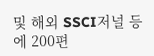및 해외 SSCI저널 등에 200편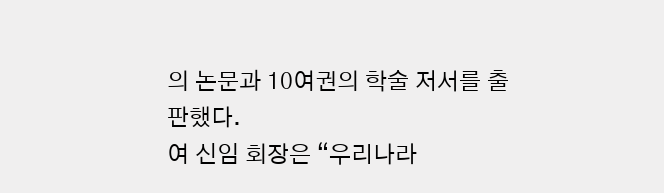의 논문과 10여권의 학술 저서를 출판했다.
여 신임 회장은 “우리나라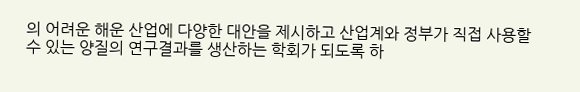의 어려운 해운 산업에 다양한 대안을 제시하고 산업계와 정부가 직접 사용할 수 있는 양질의 연구결과를 생산하는 학회가 되도록 하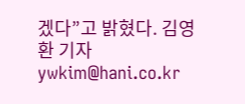겠다”고 밝혔다. 김영환 기자 ywkim@hani.co.kr